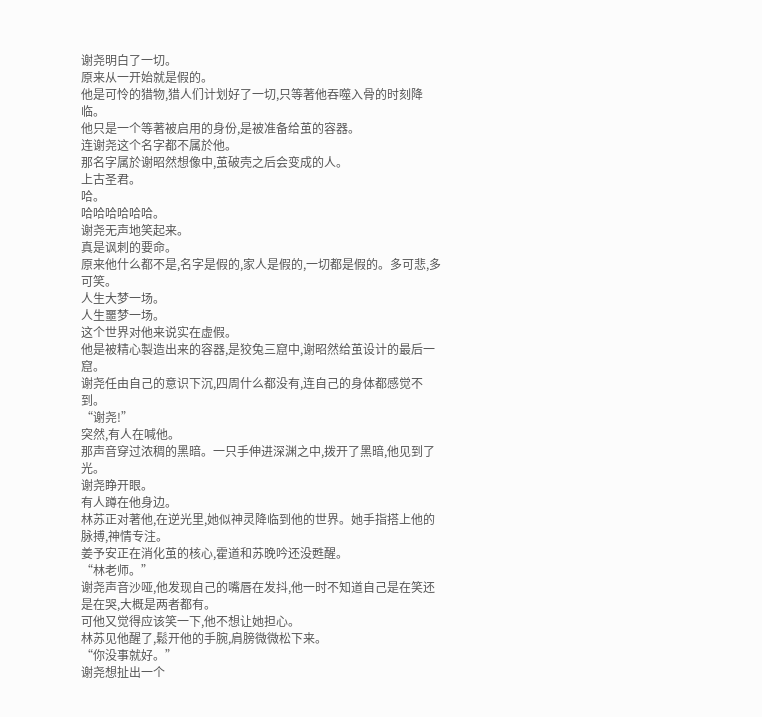谢尧明白了一切。
原来从一开始就是假的。
他是可怜的猎物,猎人们计划好了一切,只等著他吞噬入骨的时刻降临。
他只是一个等著被启用的身份,是被准备给茧的容器。
连谢尧这个名字都不属於他。
那名字属於谢昭然想像中,茧破壳之后会变成的人。
上古圣君。
哈。
哈哈哈哈哈哈。
谢尧无声地笑起来。
真是讽刺的要命。
原来他什么都不是,名字是假的,家人是假的,一切都是假的。多可悲,多可笑。
人生大梦一场。
人生噩梦一场。
这个世界对他来说实在虚假。
他是被精心製造出来的容器,是狡兔三窟中,谢昭然给茧设计的最后一窟。
谢尧任由自己的意识下沉,四周什么都没有,连自己的身体都感觉不到。
“谢尧!”
突然,有人在喊他。
那声音穿过浓稠的黑暗。一只手伸进深渊之中,拨开了黑暗,他见到了光。
谢尧睁开眼。
有人蹲在他身边。
林苏正对著他,在逆光里,她似神灵降临到他的世界。她手指搭上他的脉搏,神情专注。
姜予安正在消化茧的核心,霍道和苏晚吟还没甦醒。
“林老师。”
谢尧声音沙哑,他发现自己的嘴唇在发抖,他一时不知道自己是在笑还是在哭,大概是两者都有。
可他又觉得应该笑一下,他不想让她担心。
林苏见他醒了,鬆开他的手腕,肩膀微微松下来。
“你没事就好。”
谢尧想扯出一个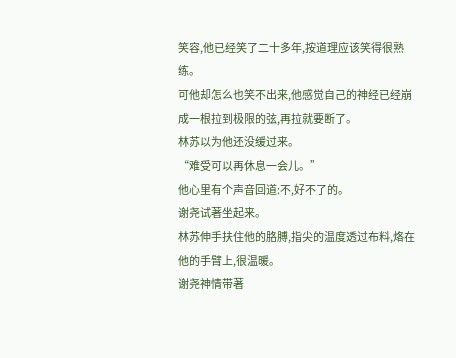笑容,他已经笑了二十多年,按道理应该笑得很熟练。
可他却怎么也笑不出来,他感觉自己的神经已经崩成一根拉到极限的弦,再拉就要断了。
林苏以为他还没缓过来。
“难受可以再休息一会儿。”
他心里有个声音回道:不,好不了的。
谢尧试著坐起来。
林苏伸手扶住他的胳膊,指尖的温度透过布料,烙在他的手臂上,很温暖。
谢尧神情带著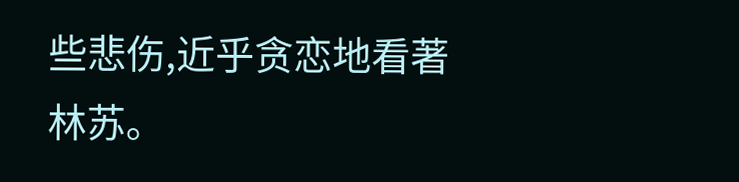些悲伤,近乎贪恋地看著林苏。